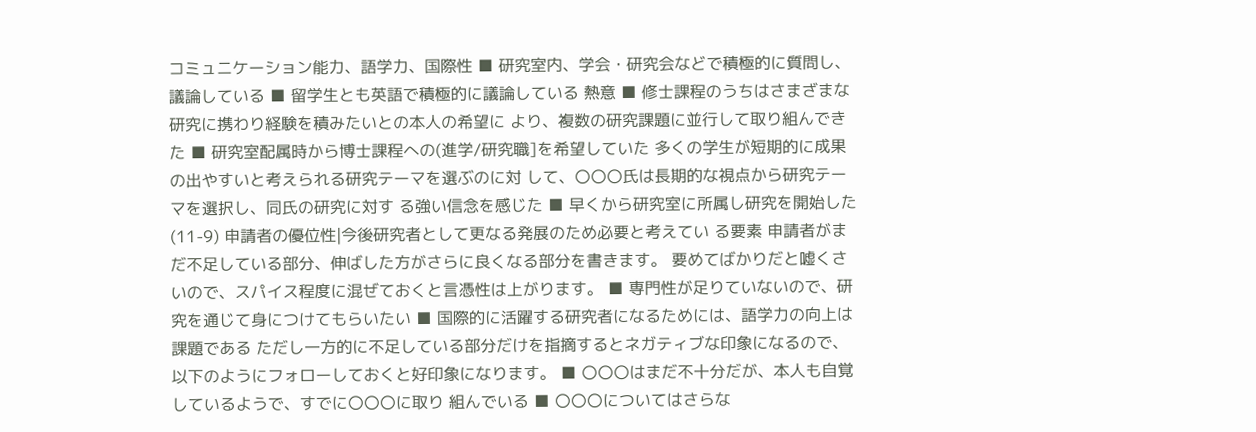コミュニケーション能力、語学力、国際性 ■ 研究室内、学会・研究会などで積極的に質問し、議論している ■ 留学生とも英語で積極的に議論している 熱意 ■ 修士課程のうちはさまざまな研究に携わり経験を積みたいとの本人の希望に より、複数の研究課題に並行して取り組んできた ■ 研究室配属時から博士課程への(進学/研究職]を希望していた 多くの学生が短期的に成果の出やすいと考えられる研究テーマを選ぶのに対 して、〇〇〇氏は長期的な視点から研究テーマを選択し、同氏の研究に対す る強い信念を感じた ■ 早くから研究室に所属し研究を開始した (11-9) 申請者の優位性|今後研究者として更なる発展のため必要と考えてい る要素 申請者がまだ不足している部分、伸ばした方がさらに良くなる部分を書きます。 要めてばかりだと嘘くさいので、スパイス程度に混ぜておくと言憑性は上がります。 ■ 専門性が足りていないので、研究を通じて身につけてもらいたい ■ 国際的に活躍する研究者になるためには、語学力の向上は課題である ただし一方的に不足している部分だけを指摘するとネガティブな印象になるので、 以下のようにフォローしておくと好印象になります。 ■ 〇〇〇はまだ不十分だが、本人も自覚しているようで、すでに〇〇〇に取り 組んでいる ■ 〇〇〇についてはさらな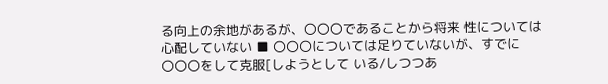る向上の余地があるが、〇〇〇であることから将来 性については心配していない ■ 〇〇〇については足りていないが、すでに〇〇〇をして克服[しようとして いる/しつつあ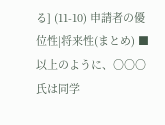る] (11-10) 申請者の優位性|将来性(まとめ) ■以上のように、〇〇〇氏は同学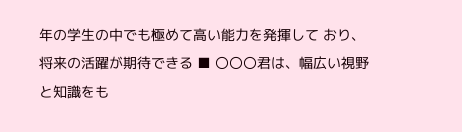年の学生の中でも極めて高い能力を発揮して おり、将来の活躍が期待できる ■ 〇〇〇君は、幅広い視野と知識をも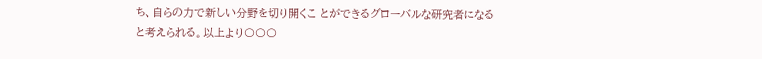ち、自らの力で新しい分野を切り開くこ とができるグローバルな研究者になると考えられる。以上より〇〇〇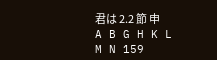君は 2.2 節 申 A B G H K L M N 159